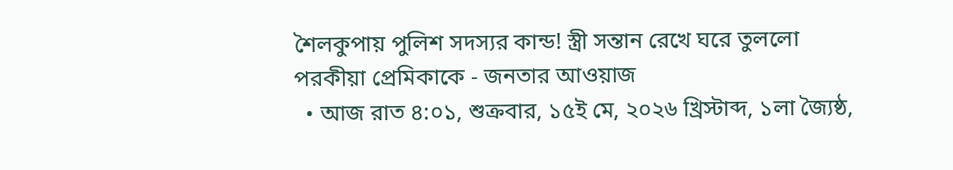শৈলকুপায় পুলিশ সদস্যর কান্ড! স্ত্রী সন্তান রেখে ঘরে তুললো পরকীয়া প্রেমিকাকে - জনতার আওয়াজ
  • আজ রাত ৪:০১, শুক্রবার, ১৫ই মে, ২০২৬ খ্রিস্টাব্দ, ১লা জ্যৈষ্ঠ,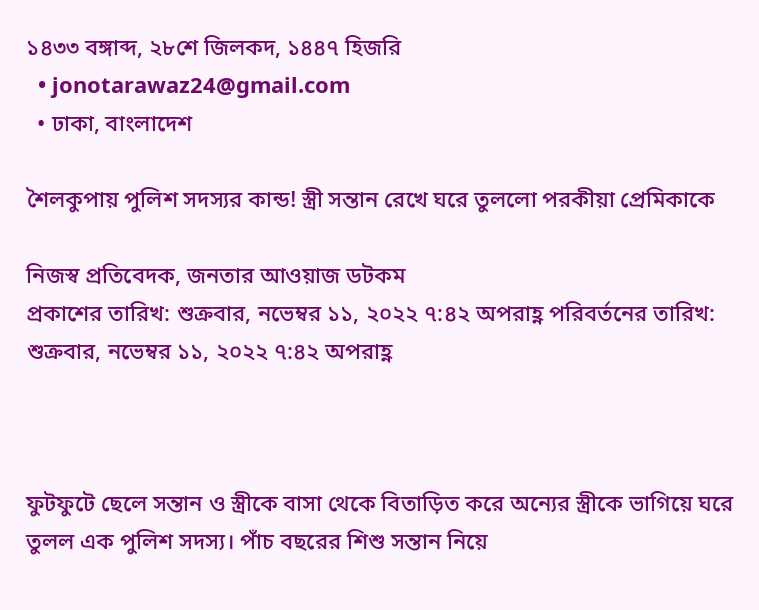১৪৩৩ বঙ্গাব্দ, ২৮শে জিলকদ, ১৪৪৭ হিজরি
  • jonotarawaz24@gmail.com
  • ঢাকা, বাংলাদেশ

শৈলকুপায় পুলিশ সদস্যর কান্ড! স্ত্রী সন্তান রেখে ঘরে তুললো পরকীয়া প্রেমিকাকে

নিজস্ব প্রতিবেদক, জনতার আওয়াজ ডটকম
প্রকাশের তারিখ: শুক্রবার, নভেম্বর ১১, ২০২২ ৭:৪২ অপরাহ্ণ পরিবর্তনের তারিখ: শুক্রবার, নভেম্বর ১১, ২০২২ ৭:৪২ অপরাহ্ণ



ফুটফুটে ছেলে সন্তান ও স্ত্রীকে বাসা থেকে বিতাড়িত করে অন্যের স্ত্রীকে ভাগিয়ে ঘরে তুলল এক পুলিশ সদস্য। পাঁচ বছরের শিশু সন্তান নিয়ে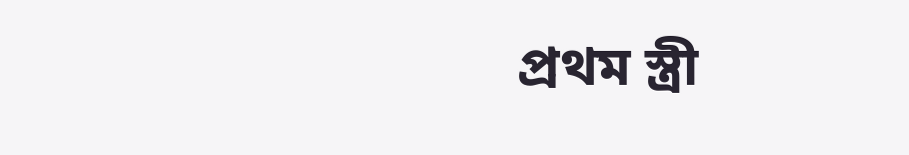প্রথম স্ত্রী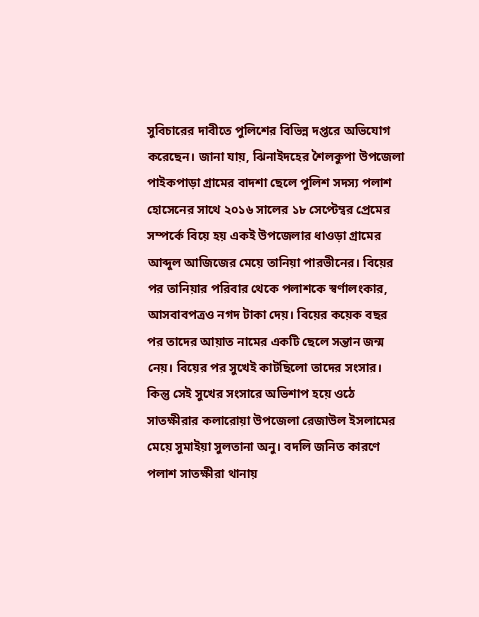সুবিচারের দাবীতে পুলিশের বিভিন্ন দপ্তরে অভিযোগ করেছেন। জানা যায়, ঝিনাইদহের শৈলকুপা উপজেলা পাইকপাড়া গ্রামের বাদশা ছেলে পুলিশ সদস্য পলাশ হোসেনের সাথে ২০১৬ সালের ১৮ সেপ্টেম্বর প্রেমের সম্পর্কে বিয়ে হয় একই উপজেলার ধাওড়া গ্রামের আব্দুল আজিজের মেয়ে তানিয়া পারভীনের। বিয়ের পর তানিয়ার পরিবার থেকে পলাশকে স্বর্ণালংকার, আসবাবপত্রও নগদ টাকা দেয়। বিয়ের কয়েক বছর পর তাদের আয়াত নামের একটি ছেলে সন্তান জন্ম নেয়। বিয়ের পর সুখেই কাটছিলো তাদের সংসার। কিন্তু সেই সুখের সংসারে অভিশাপ হয়ে ওঠে সাতক্ষীরার কলারোয়া উপজেলা রেজাউল ইসলামের মেয়ে সুমাইয়া সুলতানা অনু। বদলি জনিত কারণে পলাশ সাতক্ষীরা থানায়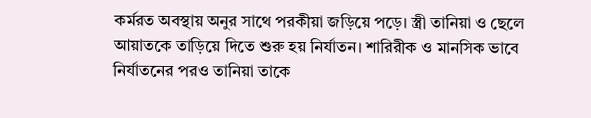কর্মরত অবস্থায় অনুর সাথে পরকীয়া জড়িয়ে পড়ে। স্ত্রী তানিয়া ও ছেলে আয়াতকে তাড়িয়ে দিতে শুরু হয় নির্যাতন। শারিরীক ও মানসিক ভাবে নির্যাতনের পরও তানিয়া তাকে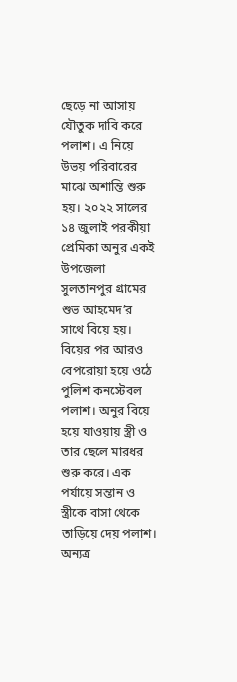ছেড়ে না আসায় যৌতুক দাবি করে পলাশ। এ নিয়ে উভয় পরিবারের মাঝে অশান্তি শুরু হয়। ২০২২ সালের ১৪ জুলাই পরকীয়া প্রেমিকা অনুর একই উপজেলা সুলতানপুর গ্রামের শুভ আহমেদ’র সাথে বিয়ে হয়। বিয়ের পর আরও বেপরোয়া হয়ে ওঠে পুলিশ কনস্টেবল পলাশ। অনুর বিয়ে হয়ে যাওয়ায় স্ত্রী ও তার ছেলে মারধর শুরু করে। এক পর্যায়ে সন্তান ও স্ত্রীকে বাসা থেকে তাড়িয়ে দেয় পলাশ। অন্যত্র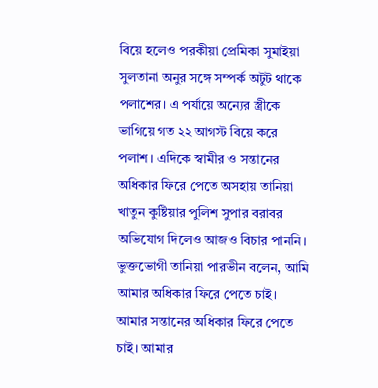বিয়ে হলেও পরকীয়া প্রেমিকা সুমাইয়া সুলতানা অনুর সঙ্গে সম্পর্ক অটুট থাকে পলাশের। এ পর্যায়ে অন্যের স্ত্রীকে ভাগিয়ে গত ২২ আগস্ট বিয়ে করে পলাশ। এদিকে স্বামীর ও সন্তানের অধিকার ফিরে পেতে অসহায় তানিয়া খাতুন কুষ্টিয়ার পুলিশ সুপার বরাবর অভিযোগ দিলেও আজও বিচার পাননি। ভুক্তভোগী তানিয়া পারভীন বলেন, আমি আমার অধিকার ফিরে পেতে চাই। আমার সন্তানের অধিকার ফিরে পেতে চাই। আমার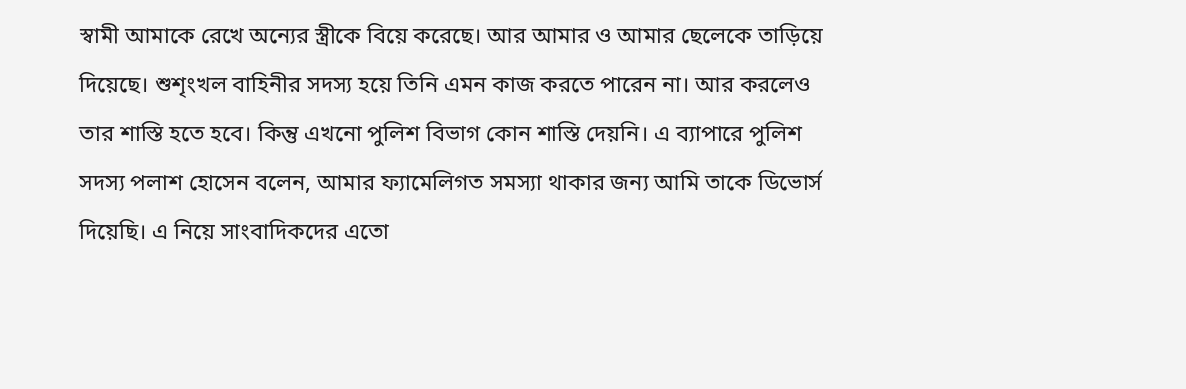স্বামী আমাকে রেখে অন্যের স্ত্রীকে বিয়ে করেছে। আর আমার ও আমার ছেলেকে তাড়িয়ে দিয়েছে। শুশৃংখল বাহিনীর সদস্য হয়ে তিনি এমন কাজ করতে পারেন না। আর করলেও তার শাস্তি হতে হবে। কিন্তু এখনো পুলিশ বিভাগ কোন শাস্তি দেয়নি। এ ব্যাপারে পুলিশ সদস্য পলাশ হোসেন বলেন, আমার ফ্যামেলিগত সমস্যা থাকার জন্য আমি তাকে ডিভোর্স দিয়েছি। এ নিয়ে সাংবাদিকদের এতো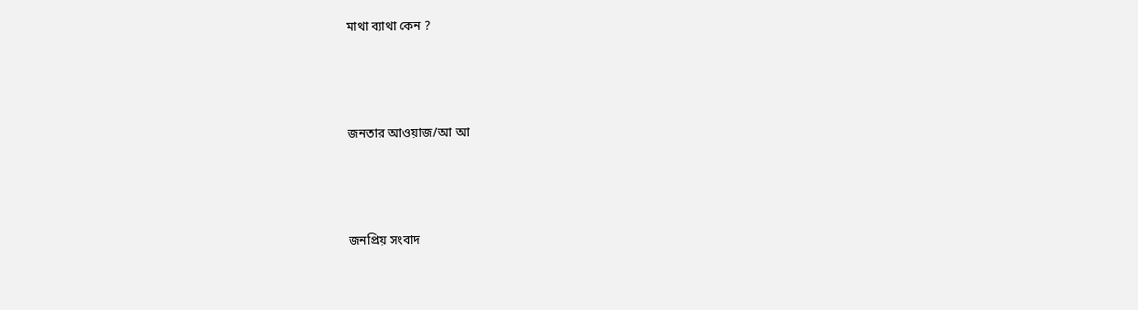মাথা ব্যাথা কেন ?



জনতার আওয়াজ/আ আ



জনপ্রিয় সংবাদ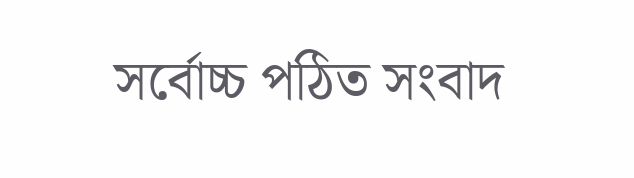সর্বোচ্চ পঠিত সংবাদ